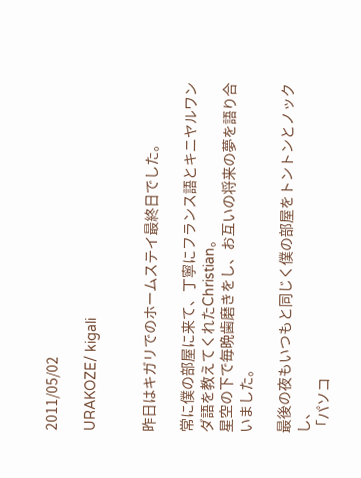2011/05/02

URAKOZE/ kigali


昨日はキガリでのホームステイ最終日でした。

常に僕の部屋に来て、丁寧にフランス語とキニヤルワンダ語を教えてくれたChristian。
星空の下で毎晩歯磨きをし、お互いの将来の夢を語り合いました。

最後の夜もいつもと同じく僕の部屋をトントンとノックし、
「パソコ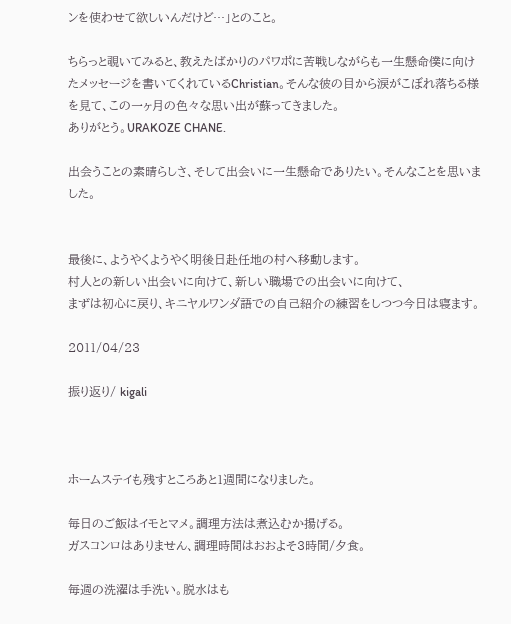ンを使わせて欲しいんだけど…」とのこと。

ちらっと覗いてみると、教えたばかりのパワポに苦戦しながらも一生懸命僕に向けたメッセージを書いてくれているChristian。そんな彼の目から涙がこぼれ落ちる様を見て、この一ヶ月の色々な思い出が蘇ってきました。
ありがとう。URAKOZE CHANE.

出会うことの素晴らしさ、そして出会いに一生懸命でありたい。そんなことを思いました。


最後に、ようやくようやく明後日赴任地の村へ移動します。
村人との新しい出会いに向けて、新しい職場での出会いに向けて、
まずは初心に戻り、キニヤルワンダ語での自己紹介の練習をしつつ今日は寝ます。

2011/04/23

振り返り/ kigali



ホームステイも残すところあと1週間になりました。

毎日のご飯はイモとマメ。調理方法は煮込むか揚げる。
ガスコンロはありません、調理時間はおおよそ3時間/夕食。

毎週の洗濯は手洗い。脱水はも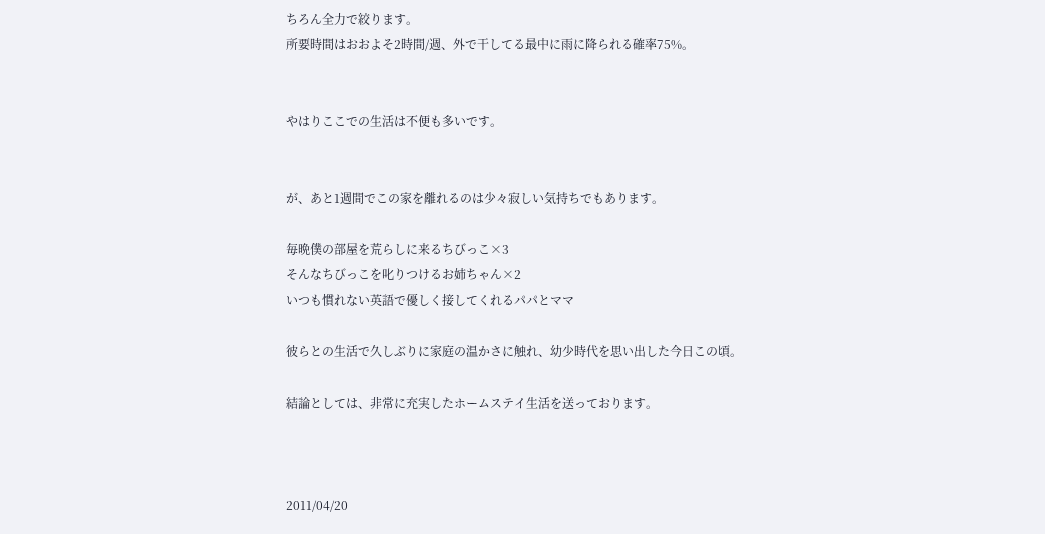ちろん全力で絞ります。
所要時間はおおよそ2時間/週、外で干してる最中に雨に降られる確率75%。


やはりここでの生活は不便も多いです。


が、あと1週間でこの家を離れるのは少々寂しい気持ちでもあります。

毎晩僕の部屋を荒らしに来るちびっこ×3
そんなちびっこを叱りつけるお姉ちゃん×2
いつも慣れない英語で優しく接してくれるパパとママ

彼らとの生活で久しぶりに家庭の温かさに触れ、幼少時代を思い出した今日この頃。

結論としては、非常に充実したホームステイ生活を送っております。



2011/04/20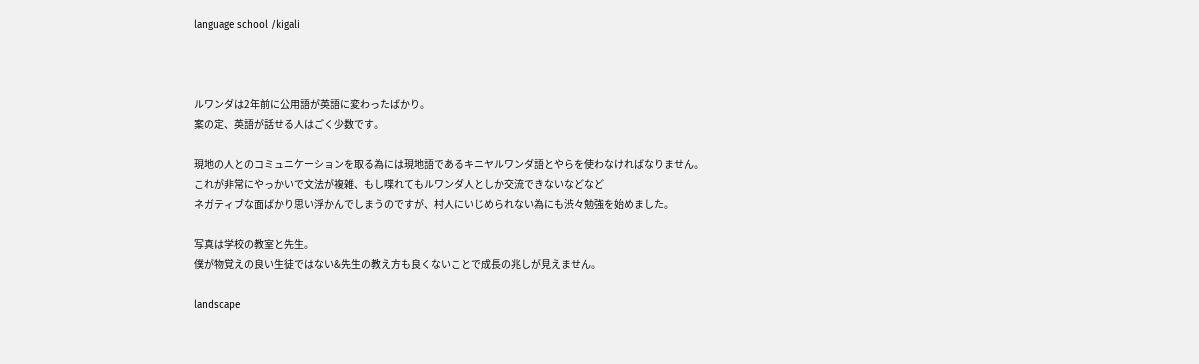language school /kigali



ルワンダは2年前に公用語が英語に変わったばかり。
案の定、英語が話せる人はごく少数です。

現地の人とのコミュニケーションを取る為には現地語であるキニヤルワンダ語とやらを使わなければなりません。
これが非常にやっかいで文法が複雑、もし喋れてもルワンダ人としか交流できないなどなど
ネガティブな面ばかり思い浮かんでしまうのですが、村人にいじめられない為にも渋々勉強を始めました。

写真は学校の教室と先生。
僕が物覚えの良い生徒ではない&先生の教え方も良くないことで成長の兆しが見えません。

landscape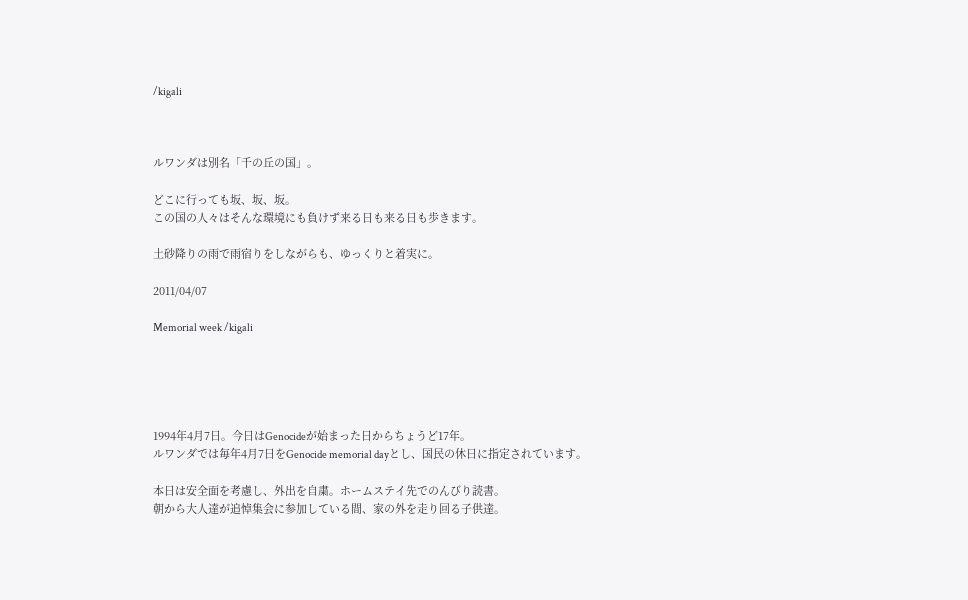/kigali



ルワンダは別名「千の丘の国」。

どこに行っても坂、坂、坂。
この国の人々はそんな環境にも負けず来る日も来る日も歩きます。

土砂降りの雨で雨宿りをしながらも、ゆっくりと着実に。

2011/04/07

Memorial week /kigali





1994年4月7日。今日はGenocideが始まった日からちょうど17年。
ルワンダでは毎年4月7日をGenocide memorial dayとし、国民の休日に指定されています。

本日は安全面を考慮し、外出を自粛。ホームステイ先でのんびり読書。
朝から大人達が追悼集会に参加している間、家の外を走り回る子供達。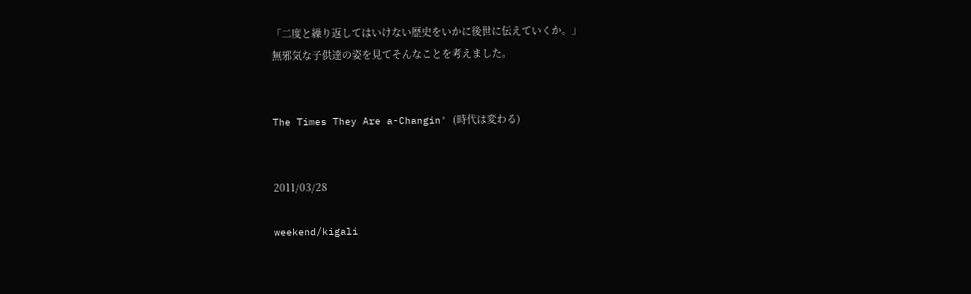「二度と繰り返してはいけない歴史をいかに後世に伝えていくか。」
無邪気な子供達の姿を見てそんなことを考えました。


The Times They Are a-Changin' (時代は変わる)


2011/03/28

weekend/kigali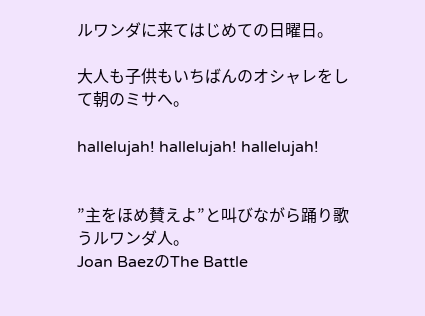ルワンダに来てはじめての日曜日。

大人も子供もいちばんのオシャレをして朝のミサへ。

hallelujah! hallelujah! hallelujah!


”主をほめ賛えよ”と叫びながら踊り歌うルワンダ人。
Joan BaezのThe Battle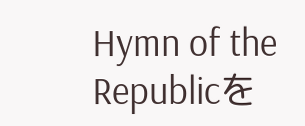Hymn of the Republicを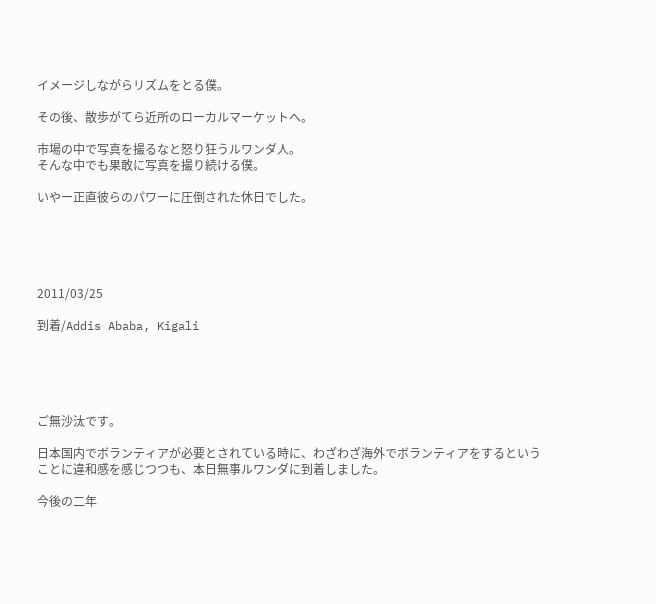イメージしながらリズムをとる僕。

その後、散歩がてら近所のローカルマーケットへ。

市場の中で写真を撮るなと怒り狂うルワンダ人。
そんな中でも果敢に写真を撮り続ける僕。

いやー正直彼らのパワーに圧倒された休日でした。





2011/03/25

到着/Addis Ababa, Kigali





ご無沙汰です。

日本国内でボランティアが必要とされている時に、わざわざ海外でボランティアをするということに違和感を感じつつも、本日無事ルワンダに到着しました。

今後の二年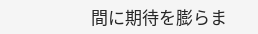間に期待を膨らま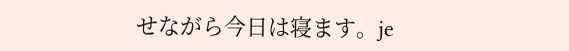せながら今日は寝ます。je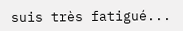suis très fatigué...